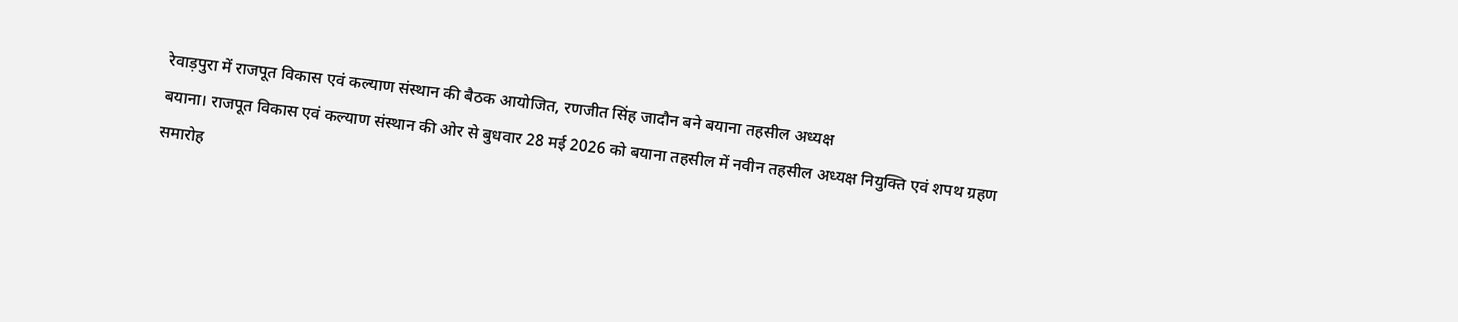रेवाड़पुरा में राजपूत विकास एवं कल्याण संस्थान की बैठक आयोजित, रणजीत सिंह जादौन बने बयाना तहसील अध्यक्ष
बयाना। राजपूत विकास एवं कल्याण संस्थान की ओर से बुधवार 28 मई 2026 को बयाना तहसील में नवीन तहसील अध्यक्ष नियुक्ति एवं शपथ ग्रहण समारोह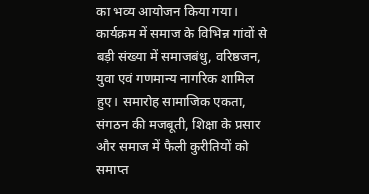का भव्य आयोजन किया गया। कार्यक्रम में समाज के विभिन्न गांवों से बड़ी संख्या में समाजबंधु, वरिष्ठजन, युवा एवं गणमान्य नागरिक शामिल हुए। समारोह सामाजिक एकता, संगठन की मजबूती, शिक्षा के प्रसार और समाज में फैली कुरीतियों को समाप्त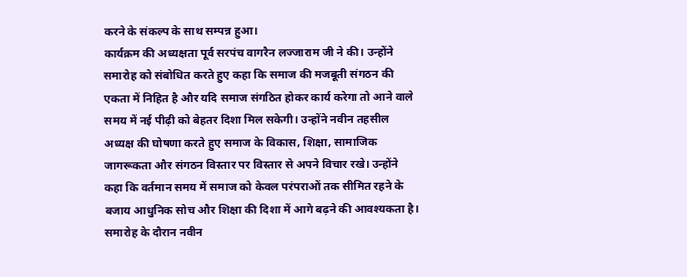करने के संकल्प के साथ सम्पन्न हुआ।
कार्यक्रम की अध्यक्षता पूर्व सरपंच वागरैन लज्जाराम जी ने की। उन्होंने समारोह को संबोधित करते हुए कहा कि समाज की मजबूती संगठन की एकता में निहित है और यदि समाज संगठित होकर कार्य करेगा तो आने वाले समय में नई पीढ़ी को बेहतर दिशा मिल सकेगी। उन्होंने नवीन तहसील अध्यक्ष की घोषणा करते हुए समाज के विकास, शिक्षा, सामाजिक जागरूकता और संगठन विस्तार पर विस्तार से अपने विचार रखे। उन्होंने कहा कि वर्तमान समय में समाज को केवल परंपराओं तक सीमित रहने के बजाय आधुनिक सोच और शिक्षा की दिशा में आगे बढ़ने की आवश्यकता है।
समारोह के दौरान नवीन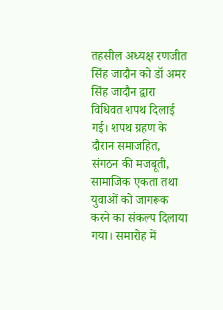तहसील अध्यक्ष रणजीत सिंह जादौन को डॉ अमर सिंह जादौन द्वारा विधिवत शपथ दिलाई गई। शपथ ग्रहण के दौरान समाजहित, संगठन की मजबूती, सामाजिक एकता तथा युवाओं को जागरूक करने का संकल्प दिलाया गया। समारोह में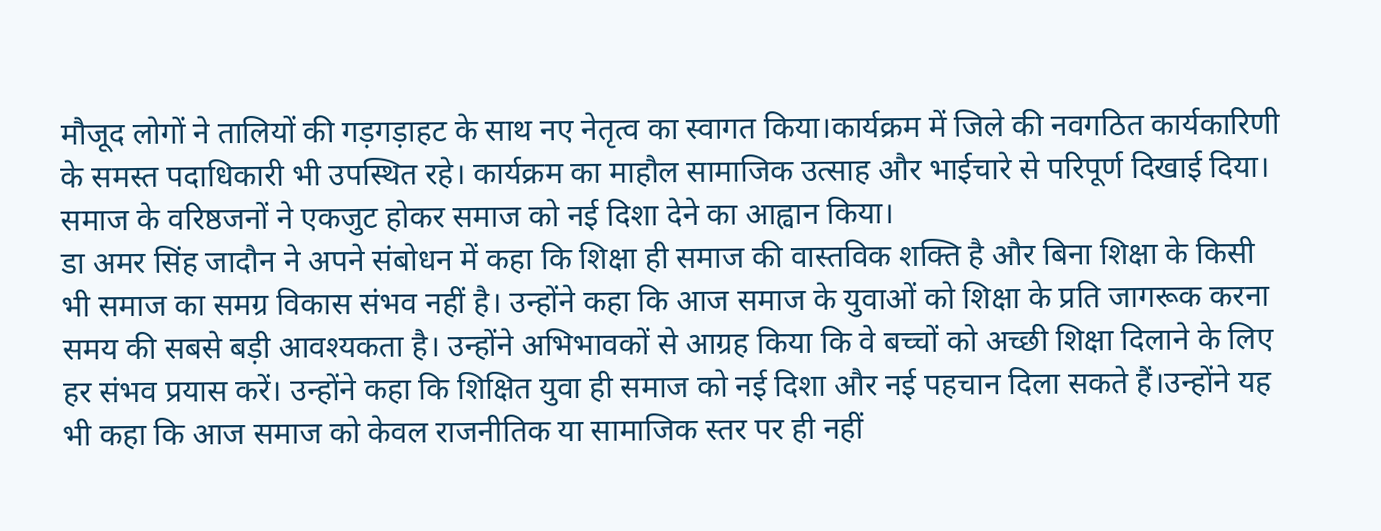मौजूद लोगों ने तालियों की गड़गड़ाहट के साथ नए नेतृत्व का स्वागत किया।कार्यक्रम में जिले की नवगठित कार्यकारिणी के समस्त पदाधिकारी भी उपस्थित रहे। कार्यक्रम का माहौल सामाजिक उत्साह और भाईचारे से परिपूर्ण दिखाई दिया। समाज के वरिष्ठजनों ने एकजुट होकर समाज को नई दिशा देने का आह्वान किया।
डा अमर सिंह जादौन ने अपने संबोधन में कहा कि शिक्षा ही समाज की वास्तविक शक्ति है और बिना शिक्षा के किसी भी समाज का समग्र विकास संभव नहीं है। उन्होंने कहा कि आज समाज के युवाओं को शिक्षा के प्रति जागरूक करना समय की सबसे बड़ी आवश्यकता है। उन्होंने अभिभावकों से आग्रह किया कि वे बच्चों को अच्छी शिक्षा दिलाने के लिए हर संभव प्रयास करें। उन्होंने कहा कि शिक्षित युवा ही समाज को नई दिशा और नई पहचान दिला सकते हैं।उन्होंने यह भी कहा कि आज समाज को केवल राजनीतिक या सामाजिक स्तर पर ही नहीं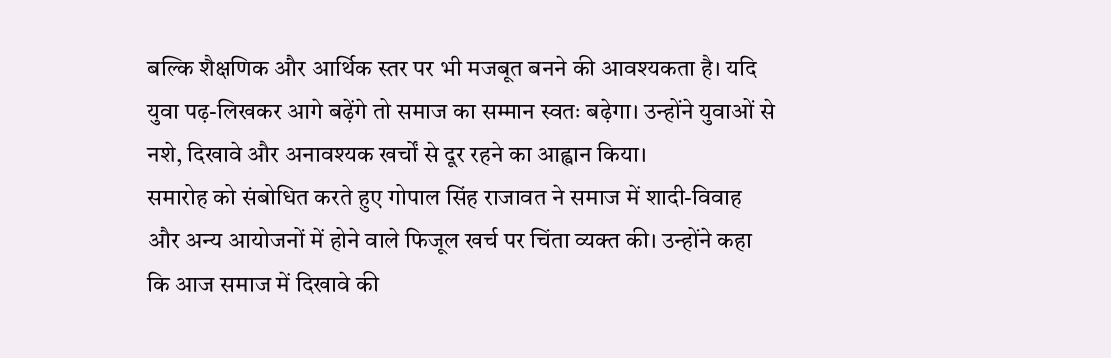बल्कि शैक्षणिक और आर्थिक स्तर पर भी मजबूत बनने की आवश्यकता है। यदि युवा पढ़-लिखकर आगे बढ़ेंगे तो समाज का सम्मान स्वतः बढ़ेगा। उन्होंने युवाओं से नशे, दिखावे और अनावश्यक खर्चों से दूर रहने का आह्वान किया।
समारोह को संबोधित करते हुए गोपाल सिंह राजावत ने समाज में शादी-विवाह और अन्य आयोजनों में होने वाले फिजूल खर्च पर चिंता व्यक्त की। उन्होंने कहा कि आज समाज में दिखावे की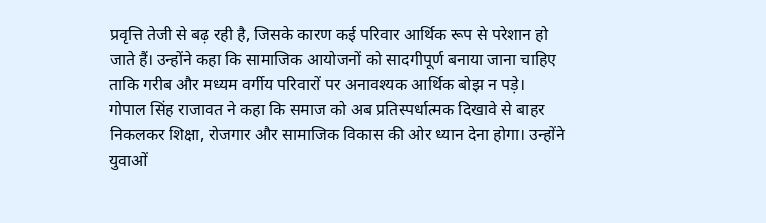प्रवृत्ति तेजी से बढ़ रही है, जिसके कारण कई परिवार आर्थिक रूप से परेशान हो जाते हैं। उन्होंने कहा कि सामाजिक आयोजनों को सादगीपूर्ण बनाया जाना चाहिए ताकि गरीब और मध्यम वर्गीय परिवारों पर अनावश्यक आर्थिक बोझ न पड़े।
गोपाल सिंह राजावत ने कहा कि समाज को अब प्रतिस्पर्धात्मक दिखावे से बाहर निकलकर शिक्षा, रोजगार और सामाजिक विकास की ओर ध्यान देना होगा। उन्होंने युवाओं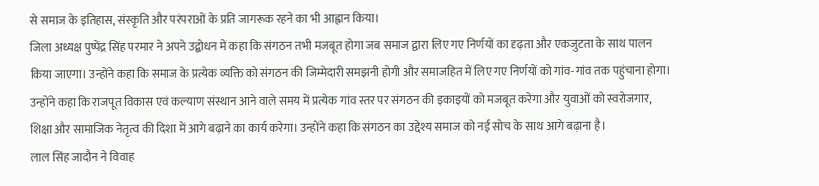से समाज के इतिहास, संस्कृति और परंपराओं के प्रति जागरूक रहने का भी आह्वान किया।
जिला अध्यक्ष पुष्पेंद्र सिंह परमार ने अपने उद्बोधन में कहा कि संगठन तभी मजबूत होगा जब समाज द्वारा लिए गए निर्णयों का दृढ़ता और एकजुटता के साथ पालन किया जाएगा। उन्होंने कहा कि समाज के प्रत्येक व्यक्ति को संगठन की जिम्मेदारी समझनी होगी और समाजहित में लिए गए निर्णयों को गांव-गांव तक पहुंचाना होगा।
उन्होंने कहा कि राजपूत विकास एवं कल्याण संस्थान आने वाले समय में प्रत्येक गांव स्तर पर संगठन की इकाइयों को मजबूत करेगा और युवाओं को स्वरोजगार, शिक्षा और सामाजिक नेतृत्व की दिशा में आगे बढ़ाने का कार्य करेगा। उन्होंने कहा कि संगठन का उद्देश्य समाज को नई सोच के साथ आगे बढ़ाना है।
लाल सिंह जादौन ने विवाह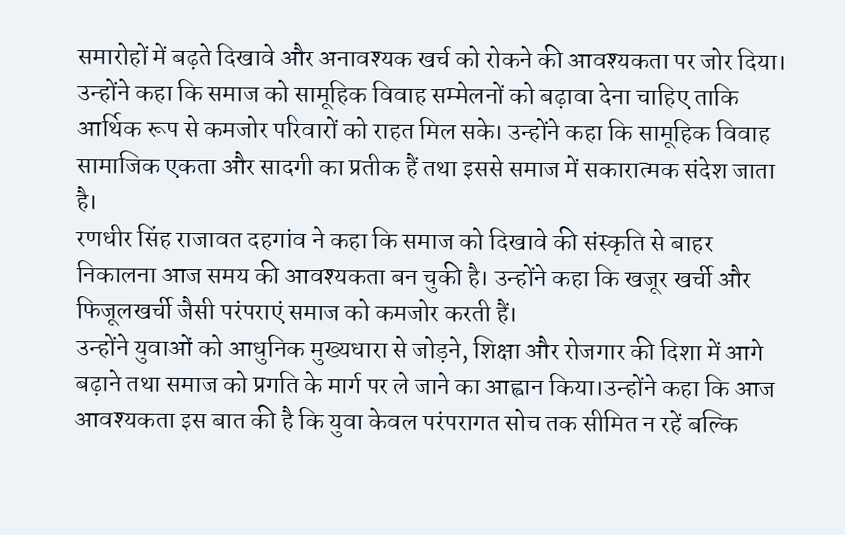समारोहों में बढ़ते दिखावे और अनावश्यक खर्च को रोकने की आवश्यकता पर जोर दिया। उन्होंने कहा कि समाज को सामूहिक विवाह सम्मेलनों को बढ़ावा देना चाहिए ताकि आर्थिक रूप से कमजोर परिवारों को राहत मिल सके। उन्होंने कहा कि सामूहिक विवाह सामाजिक एकता और सादगी का प्रतीक हैं तथा इससे समाज में सकारात्मक संदेश जाता है।
रणधीर सिंह राजावत दहगांव ने कहा कि समाज को दिखावे की संस्कृति से बाहर निकालना आज समय की आवश्यकता बन चुकी है। उन्होंने कहा कि खजूर खर्ची और फिजूलखर्ची जैसी परंपराएं समाज को कमजोर करती हैं।
उन्होंने युवाओं को आधुनिक मुख्यधारा से जोड़ने, शिक्षा और रोजगार की दिशा में आगे बढ़ाने तथा समाज को प्रगति के मार्ग पर ले जाने का आह्वान किया।उन्होंने कहा कि आज आवश्यकता इस बात की है कि युवा केवल परंपरागत सोच तक सीमित न रहें बल्कि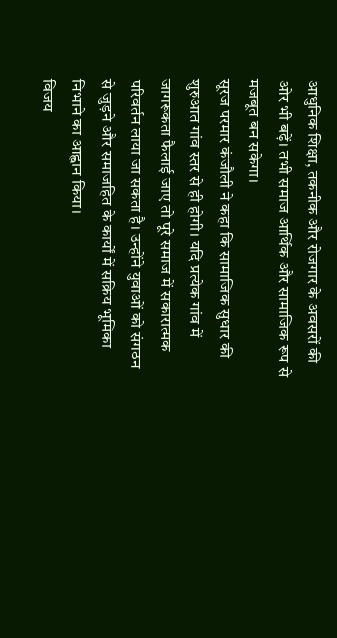आधुनिक शिक्षा, तकनीक और रोजगार के अवसरों की ओर भी बढ़ें। तभी समाज आर्थिक और सामाजिक रूप से मजबूत बन सकेगा।
सूरज परमार कंजौली ने कहा कि सामाजिक सुधार की शुरुआत गांव स्तर से ही होगी। यदि प्रत्येक गांव में जागरूकता फैलाई जाए तो पूरे समाज में सकारात्मक परिवर्तन लाया जा सकता है। उन्होंने युवाओं को संगठन से जुड़ने और समाजहित के कार्यों में सक्रिय भूमिका निभाने का आह्वान किया।
विजय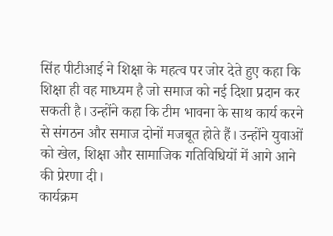सिंह पीटीआई ने शिक्षा के महत्व पर जोर देते हुए कहा कि शिक्षा ही वह माध्यम है जो समाज को नई दिशा प्रदान कर सकती है। उन्होंने कहा कि टीम भावना के साथ कार्य करने से संगठन और समाज दोनों मजबूत होते हैं। उन्होंने युवाओं को खेल, शिक्षा और सामाजिक गतिविधियों में आगे आने की प्रेरणा दी।
कार्यक्रम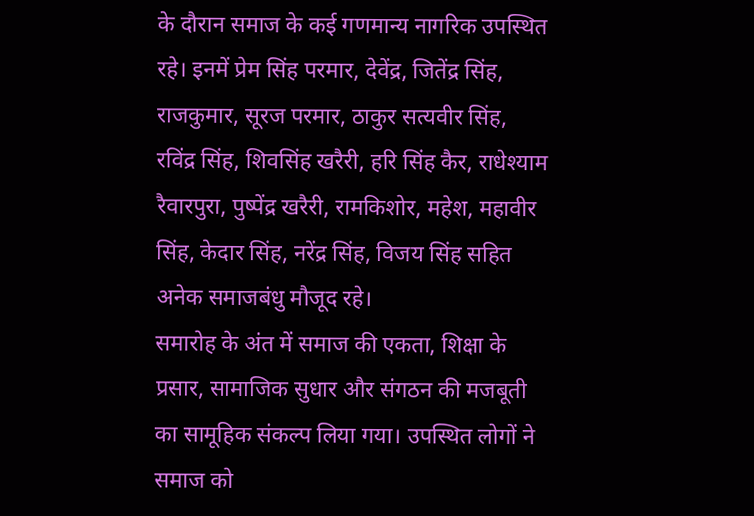के दौरान समाज के कई गणमान्य नागरिक उपस्थित रहे। इनमें प्रेम सिंह परमार, देवेंद्र, जितेंद्र सिंह, राजकुमार, सूरज परमार, ठाकुर सत्यवीर सिंह, रविंद्र सिंह, शिवसिंह खरैरी, हरि सिंह कैर, राधेश्याम रैवारपुरा, पुष्पेंद्र खरैरी, रामकिशोर, महेश, महावीर सिंह, केदार सिंह, नरेंद्र सिंह, विजय सिंह सहित अनेक समाजबंधु मौजूद रहे।
समारोह के अंत में समाज की एकता, शिक्षा के प्रसार, सामाजिक सुधार और संगठन की मजबूती का सामूहिक संकल्प लिया गया। उपस्थित लोगों ने समाज को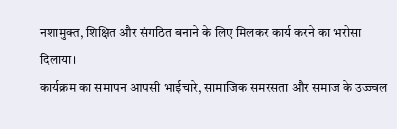नशामुक्त, शिक्षित और संगठित बनाने के लिए मिलकर कार्य करने का भरोसा दिलाया।
कार्यक्रम का समापन आपसी भाईचारे, सामाजिक समरसता और समाज के उज्ज्वल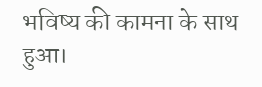भविष्य की कामना के साथ हुआ।